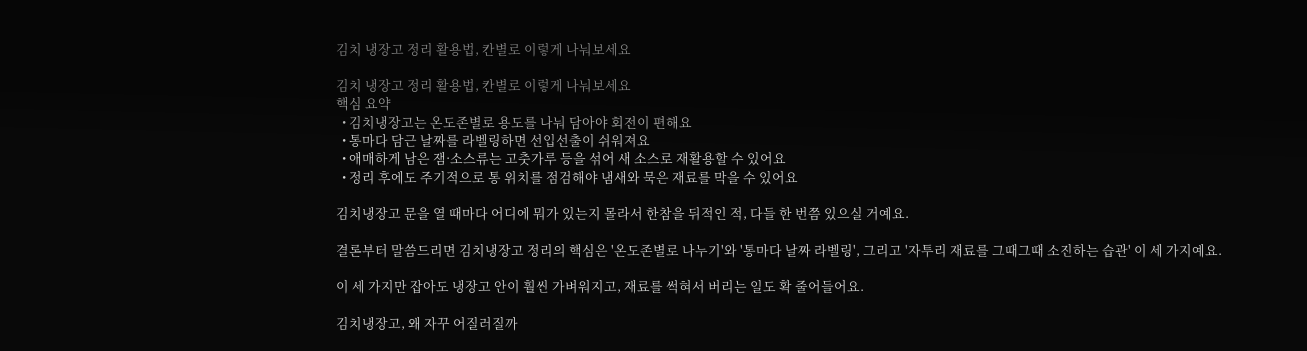김치 냉장고 정리 활용법, 칸별로 이렇게 나눠보세요

김치 냉장고 정리 활용법, 칸별로 이렇게 나눠보세요
핵심 요약
  • 김치냉장고는 온도존별로 용도를 나눠 담아야 회전이 편해요
  • 통마다 담근 날짜를 라벨링하면 선입선출이 쉬워져요
  • 애매하게 남은 잼·소스류는 고춧가루 등을 섞어 새 소스로 재활용할 수 있어요
  • 정리 후에도 주기적으로 통 위치를 점검해야 냄새와 묵은 재료를 막을 수 있어요

김치냉장고 문을 열 때마다 어디에 뭐가 있는지 몰라서 한참을 뒤적인 적, 다들 한 번쯤 있으실 거예요.

결론부터 말씀드리면 김치냉장고 정리의 핵심은 '온도존별로 나누기'와 '통마다 날짜 라벨링', 그리고 '자투리 재료를 그때그때 소진하는 습관' 이 세 가지예요.

이 세 가지만 잡아도 냉장고 안이 훨씬 가벼워지고, 재료를 썩혀서 버리는 일도 확 줄어들어요.

김치냉장고, 왜 자꾸 어질러질까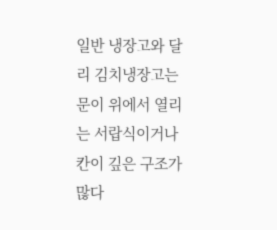일반 냉장고와 달리 김치냉장고는 문이 위에서 열리는 서랍식이거나 칸이 깊은 구조가 많다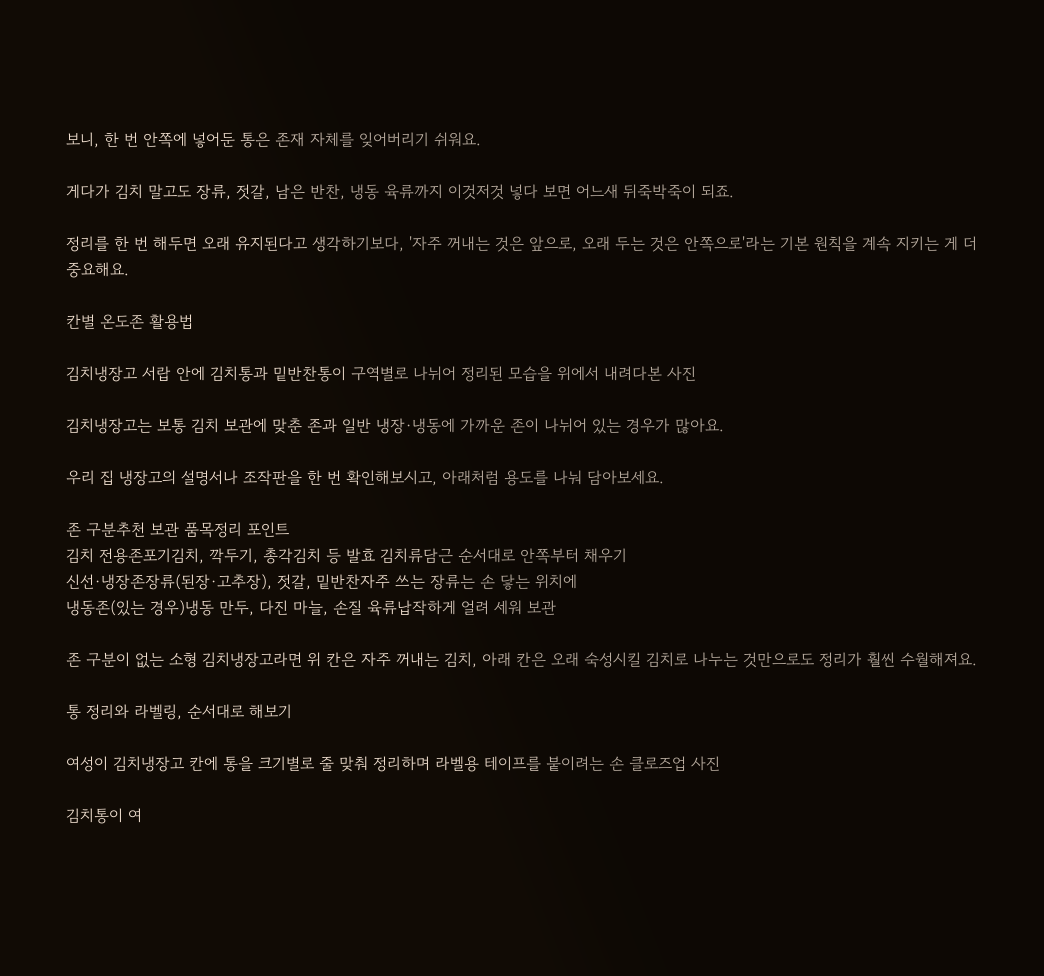보니, 한 번 안쪽에 넣어둔 통은 존재 자체를 잊어버리기 쉬워요.

게다가 김치 말고도 장류, 젓갈, 남은 반찬, 냉동 육류까지 이것저것 넣다 보면 어느새 뒤죽박죽이 되죠.

정리를 한 번 해두면 오래 유지된다고 생각하기보다, '자주 꺼내는 것은 앞으로, 오래 두는 것은 안쪽으로'라는 기본 원칙을 계속 지키는 게 더 중요해요.

칸별 온도존 활용법

김치냉장고 서랍 안에 김치통과 밑반찬통이 구역별로 나뉘어 정리된 모습을 위에서 내려다본 사진

김치냉장고는 보통 김치 보관에 맞춘 존과 일반 냉장·냉동에 가까운 존이 나뉘어 있는 경우가 많아요.

우리 집 냉장고의 설명서나 조작판을 한 번 확인해보시고, 아래처럼 용도를 나눠 담아보세요.

존 구분추천 보관 품목정리 포인트
김치 전용존포기김치, 깍두기, 총각김치 등 발효 김치류담근 순서대로 안쪽부터 채우기
신선·냉장존장류(된장·고추장), 젓갈, 밑반찬자주 쓰는 장류는 손 닿는 위치에
냉동존(있는 경우)냉동 만두, 다진 마늘, 손질 육류납작하게 얼려 세워 보관

존 구분이 없는 소형 김치냉장고라면 위 칸은 자주 꺼내는 김치, 아래 칸은 오래 숙성시킬 김치로 나누는 것만으로도 정리가 훨씬 수월해져요.

통 정리와 라벨링, 순서대로 해보기

여성이 김치냉장고 칸에 통을 크기별로 줄 맞춰 정리하며 라벨용 테이프를 붙이려는 손 클로즈업 사진

김치통이 여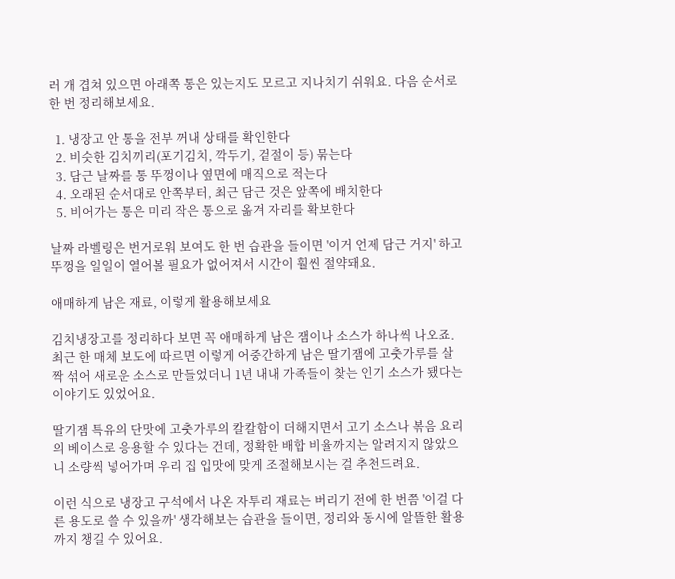러 개 겹쳐 있으면 아래쪽 통은 있는지도 모르고 지나치기 쉬워요. 다음 순서로 한 번 정리해보세요.

  1. 냉장고 안 통을 전부 꺼내 상태를 확인한다
  2. 비슷한 김치끼리(포기김치, 깍두기, 겉절이 등) 묶는다
  3. 담근 날짜를 통 뚜껑이나 옆면에 매직으로 적는다
  4. 오래된 순서대로 안쪽부터, 최근 담근 것은 앞쪽에 배치한다
  5. 비어가는 통은 미리 작은 통으로 옮겨 자리를 확보한다

날짜 라벨링은 번거로워 보여도 한 번 습관을 들이면 '이거 언제 담근 거지' 하고 뚜껑을 일일이 열어볼 필요가 없어져서 시간이 훨씬 절약돼요.

애매하게 남은 재료, 이렇게 활용해보세요

김치냉장고를 정리하다 보면 꼭 애매하게 남은 잼이나 소스가 하나씩 나오죠. 최근 한 매체 보도에 따르면 이렇게 어중간하게 남은 딸기잼에 고춧가루를 살짝 섞어 새로운 소스로 만들었더니 1년 내내 가족들이 찾는 인기 소스가 됐다는 이야기도 있었어요.

딸기잼 특유의 단맛에 고춧가루의 칼칼함이 더해지면서 고기 소스나 볶음 요리의 베이스로 응용할 수 있다는 건데, 정확한 배합 비율까지는 알려지지 않았으니 소량씩 넣어가며 우리 집 입맛에 맞게 조절해보시는 걸 추천드려요.

이런 식으로 냉장고 구석에서 나온 자투리 재료는 버리기 전에 한 번쯤 '이걸 다른 용도로 쓸 수 있을까' 생각해보는 습관을 들이면, 정리와 동시에 알뜰한 활용까지 챙길 수 있어요.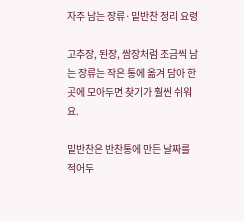자주 남는 장류·밑반찬 정리 요령

고추장, 된장, 쌈장처럼 조금씩 남는 장류는 작은 통에 옮겨 담아 한곳에 모아두면 찾기가 훨씬 쉬워요.

밑반찬은 반찬통에 만든 날짜를 적어두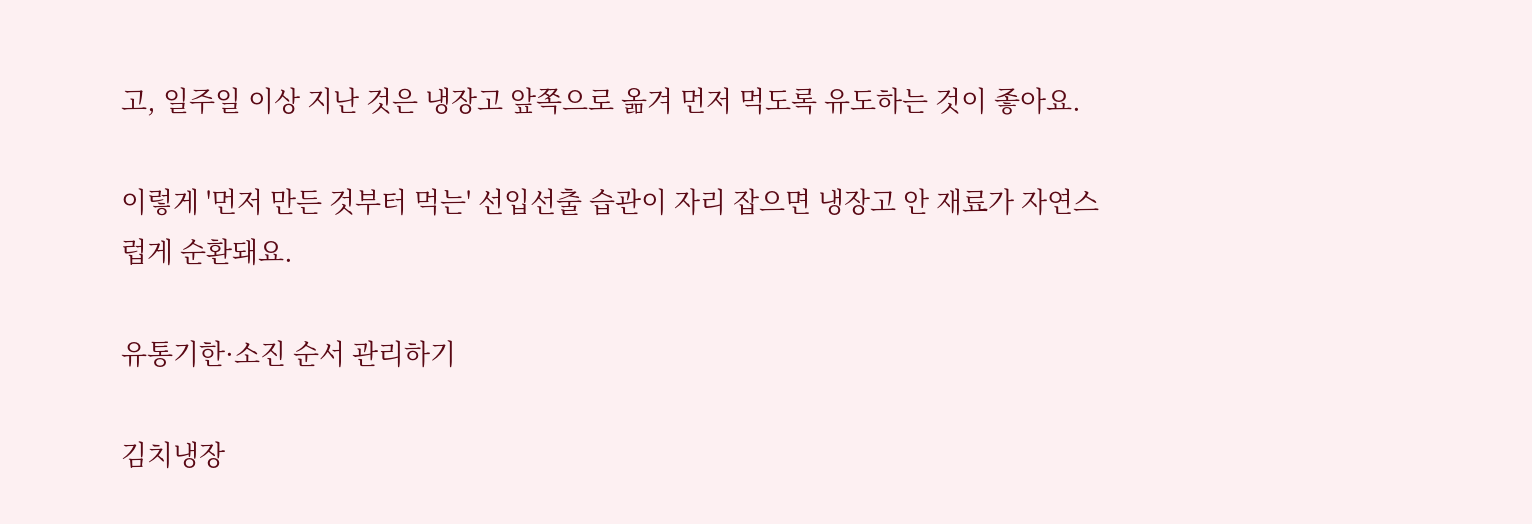고, 일주일 이상 지난 것은 냉장고 앞쪽으로 옮겨 먼저 먹도록 유도하는 것이 좋아요.

이렇게 '먼저 만든 것부터 먹는' 선입선출 습관이 자리 잡으면 냉장고 안 재료가 자연스럽게 순환돼요.

유통기한·소진 순서 관리하기

김치냉장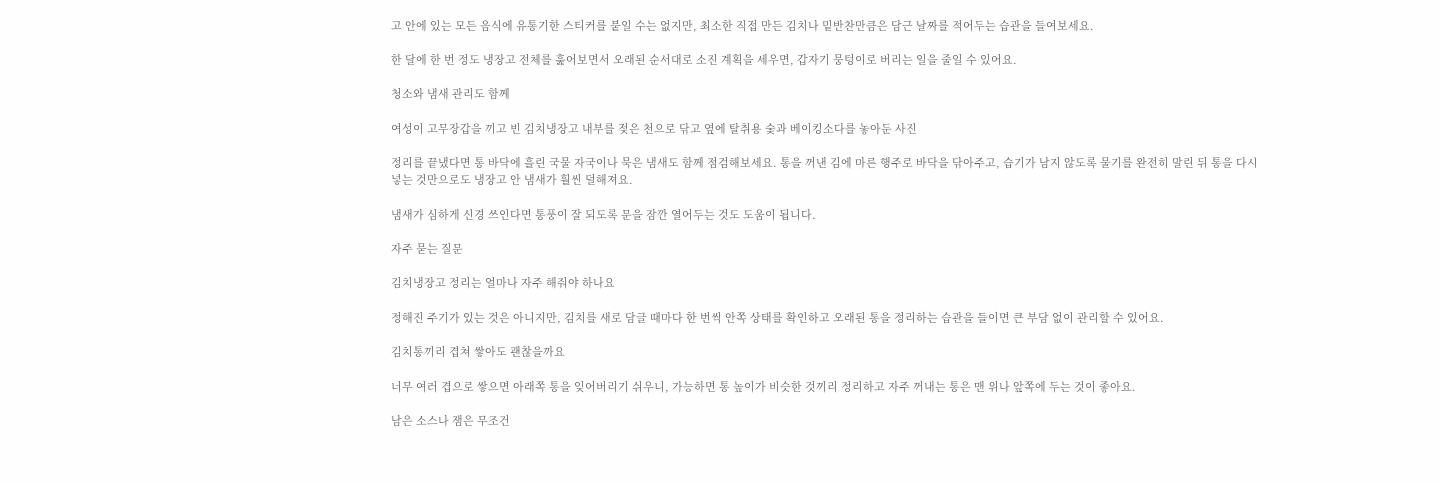고 안에 있는 모든 음식에 유통기한 스티커를 붙일 수는 없지만, 최소한 직접 만든 김치나 밑반찬만큼은 담근 날짜를 적어두는 습관을 들여보세요.

한 달에 한 번 정도 냉장고 전체를 훑어보면서 오래된 순서대로 소진 계획을 세우면, 갑자기 뭉텅이로 버리는 일을 줄일 수 있어요.

청소와 냄새 관리도 함께

여성이 고무장갑을 끼고 빈 김치냉장고 내부를 젖은 천으로 닦고 옆에 탈취용 숯과 베이킹소다를 놓아둔 사진

정리를 끝냈다면 통 바닥에 흘린 국물 자국이나 묵은 냄새도 함께 점검해보세요. 통을 꺼낸 김에 마른 행주로 바닥을 닦아주고, 습기가 남지 않도록 물기를 완전히 말린 뒤 통을 다시 넣는 것만으로도 냉장고 안 냄새가 훨씬 덜해져요.

냄새가 심하게 신경 쓰인다면 통풍이 잘 되도록 문을 잠깐 열어두는 것도 도움이 됩니다.

자주 묻는 질문

김치냉장고 정리는 얼마나 자주 해줘야 하나요

정해진 주기가 있는 것은 아니지만, 김치를 새로 담글 때마다 한 번씩 안쪽 상태를 확인하고 오래된 통을 정리하는 습관을 들이면 큰 부담 없이 관리할 수 있어요.

김치통끼리 겹쳐 쌓아도 괜찮을까요

너무 여러 겹으로 쌓으면 아래쪽 통을 잊어버리기 쉬우니, 가능하면 통 높이가 비슷한 것끼리 정리하고 자주 꺼내는 통은 맨 위나 앞쪽에 두는 것이 좋아요.

남은 소스나 잼은 무조건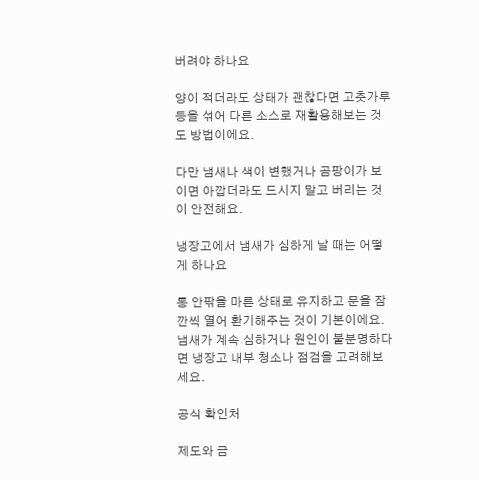버려야 하나요

양이 적더라도 상태가 괜찮다면 고춧가루 등을 섞어 다른 소스로 재활용해보는 것도 방법이에요.

다만 냄새나 색이 변했거나 곰팡이가 보이면 아깝더라도 드시지 말고 버리는 것이 안전해요.

냉장고에서 냄새가 심하게 날 때는 어떻게 하나요

통 안팎을 마른 상태로 유지하고 문을 잠깐씩 열어 환기해주는 것이 기본이에요. 냄새가 계속 심하거나 원인이 불분명하다면 냉장고 내부 청소나 점검을 고려해보세요.

공식 확인처

제도와 금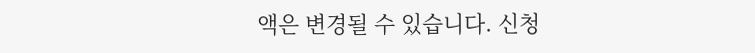액은 변경될 수 있습니다. 신청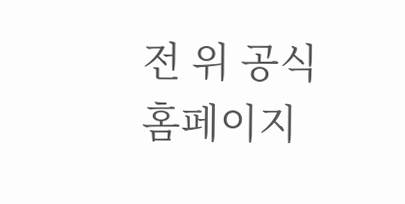전 위 공식 홈페이지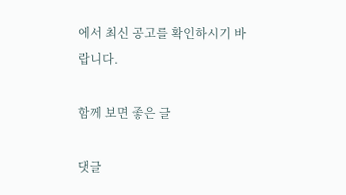에서 최신 공고를 확인하시기 바랍니다.

함께 보면 좋은 글

댓글